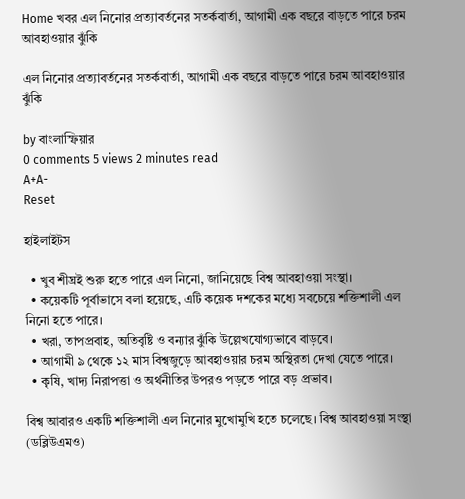Home খবর এল নিনোর প্রত্যাবর্তনের সতর্কবার্তা, আগামী এক বছরে বাড়তে পারে চরম আবহাওয়ার ঝুঁকি

এল নিনোর প্রত্যাবর্তনের সতর্কবার্তা, আগামী এক বছরে বাড়তে পারে চরম আবহাওয়ার ঝুঁকি

by বাংলাস্ফিয়ার
0 comments 5 views 2 minutes read
A+A-
Reset

হাইলাইটস

  • খুব শীঘ্রই শুরু হতে পারে এল নিনো, জানিয়েছে বিশ্ব আবহাওয়া সংস্থা।
  • কয়েকটি পূর্বাভাসে বলা হয়েছে, এটি কয়েক দশকের মধ্যে সবচেয়ে শক্তিশালী এল নিনো হতে পারে।
  • খরা, তাপপ্রবাহ, অতিবৃষ্টি ও বন্যার ঝুঁকি উল্লেখযোগ্যভাবে বাড়বে।
  • আগামী ৯ থেকে ১২ মাস বিশ্বজুড়ে আবহাওয়ার চরম অস্থিরতা দেখা যেতে পারে।
  • কৃষি, খাদ্য নিরাপত্তা ও অর্থনীতির উপরও পড়তে পারে বড় প্রভাব।

বিশ্ব আবারও একটি শক্তিশালী এল নিনোর মুখোমুখি হতে চলেছে। বিশ্ব আবহাওয়া সংস্থা (ডব্লিউএমও)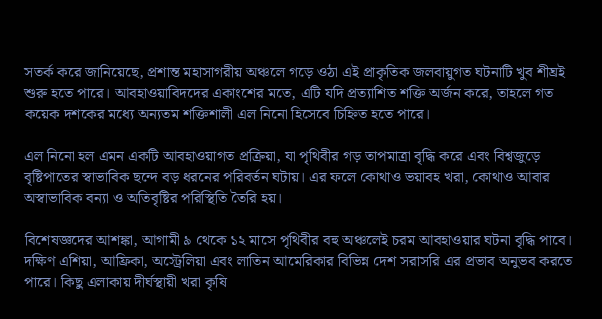সতর্ক করে জানিয়েছে, প্রশান্ত মহাসাগরীয় অঞ্চলে গড়ে ওঠা এই প্রাকৃতিক জলবায়ুগত ঘটনাটি খুব শীঘ্রই শুরু হতে পারে। আবহাওয়াবিদদের একাংশের মতে, এটি যদি প্রত্যাশিত শক্তি অর্জন করে, তাহলে গত কয়েক দশকের মধ্যে অন্যতম শক্তিশালী এল নিনো হিসেবে চিহ্নিত হতে পারে।

এল নিনো হল এমন একটি আবহাওয়াগত প্রক্রিয়া, যা পৃথিবীর গড় তাপমাত্রা বৃদ্ধি করে এবং বিশ্বজুড়ে বৃষ্টিপাতের স্বাভাবিক ছন্দে বড় ধরনের পরিবর্তন ঘটায়। এর ফলে কোথাও ভয়াবহ খরা, কোথাও আবার অস্বাভাবিক বন্যা ও অতিবৃষ্টির পরিস্থিতি তৈরি হয়।

বিশেষজ্ঞদের আশঙ্কা, আগামী ৯ থেকে ১২ মাসে পৃথিবীর বহু অঞ্চলেই চরম আবহাওয়ার ঘটনা বৃদ্ধি পাবে। দক্ষিণ এশিয়া, আফ্রিকা, অস্ট্রেলিয়া এবং লাতিন আমেরিকার বিভিন্ন দেশ সরাসরি এর প্রভাব অনুভব করতে পারে। কিছু এলাকায় দীর্ঘস্থায়ী খরা কৃষি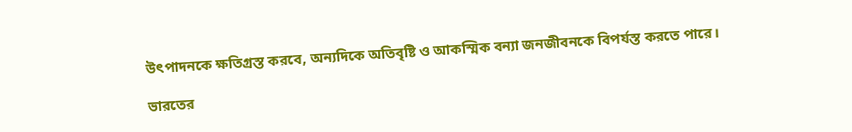উৎপাদনকে ক্ষতিগ্রস্ত করবে, অন্যদিকে অতিবৃষ্টি ও আকস্মিক বন্যা জনজীবনকে বিপর্যস্ত করতে পারে।

ভারতের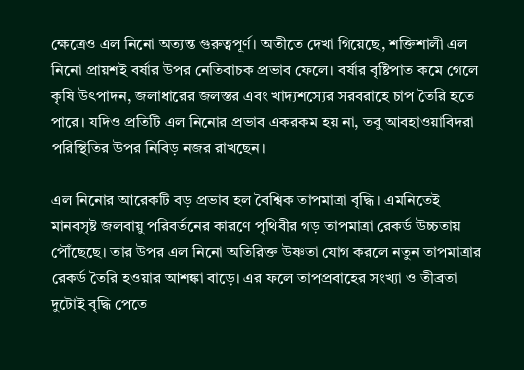ক্ষেত্রেও এল নিনো অত্যন্ত গুরুত্বপূর্ণ। অতীতে দেখা গিয়েছে, শক্তিশালী এল নিনো প্রায়শই বর্ষার উপর নেতিবাচক প্রভাব ফেলে। বর্ষার বৃষ্টিপাত কমে গেলে কৃষি উৎপাদন, জলাধারের জলস্তর এবং খাদ্যশস্যের সরবরাহে চাপ তৈরি হতে পারে। যদিও প্রতিটি এল নিনোর প্রভাব একরকম হয় না, তবু আবহাওয়াবিদরা পরিস্থিতির উপর নিবিড় নজর রাখছেন।

এল নিনোর আরেকটি বড় প্রভাব হল বৈশ্বিক তাপমাত্রা বৃদ্ধি। এমনিতেই মানবসৃষ্ট জলবায়ু পরিবর্তনের কারণে পৃথিবীর গড় তাপমাত্রা রেকর্ড উচ্চতায় পৌঁছেছে। তার উপর এল নিনো অতিরিক্ত উষ্ণতা যোগ করলে নতুন তাপমাত্রার রেকর্ড তৈরি হওয়ার আশঙ্কা বাড়ে। এর ফলে তাপপ্রবাহের সংখ্যা ও তীব্রতা দুটোই বৃদ্ধি পেতে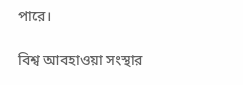পারে।

বিশ্ব আবহাওয়া সংস্থার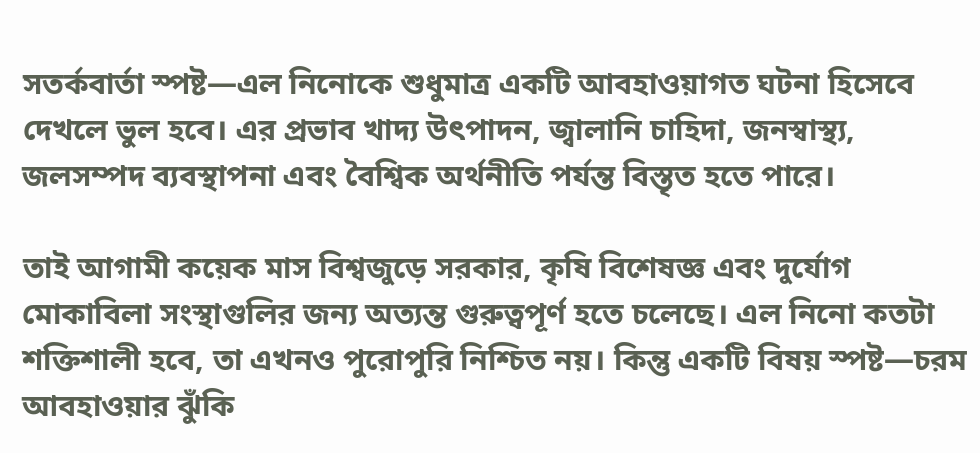সতর্কবার্তা স্পষ্ট—এল নিনোকে শুধুমাত্র একটি আবহাওয়াগত ঘটনা হিসেবে দেখলে ভুল হবে। এর প্রভাব খাদ্য উৎপাদন, জ্বালানি চাহিদা, জনস্বাস্থ্য, জলসম্পদ ব্যবস্থাপনা এবং বৈশ্বিক অর্থনীতি পর্যন্ত বিস্তৃত হতে পারে।

তাই আগামী কয়েক মাস বিশ্বজুড়ে সরকার, কৃষি বিশেষজ্ঞ এবং দুর্যোগ মোকাবিলা সংস্থাগুলির জন্য অত্যন্ত গুরুত্বপূর্ণ হতে চলেছে। এল নিনো কতটা শক্তিশালী হবে, তা এখনও পুরোপুরি নিশ্চিত নয়। কিন্তু একটি বিষয় স্পষ্ট—চরম আবহাওয়ার ঝুঁকি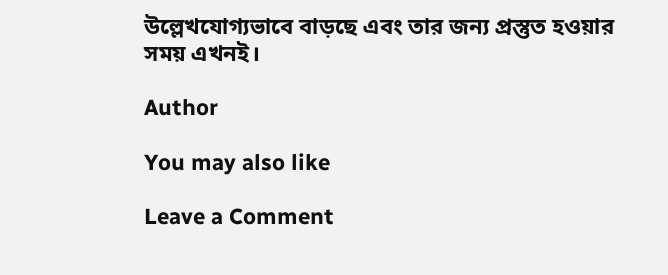উল্লেখযোগ্যভাবে বাড়ছে এবং তার জন্য প্রস্তুত হওয়ার সময় এখনই।

Author

You may also like

Leave a Comment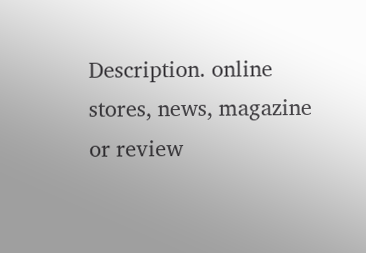Description. online stores, news, magazine or review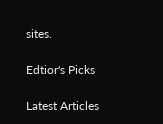sites.

Edtior's Picks

Latest Articles